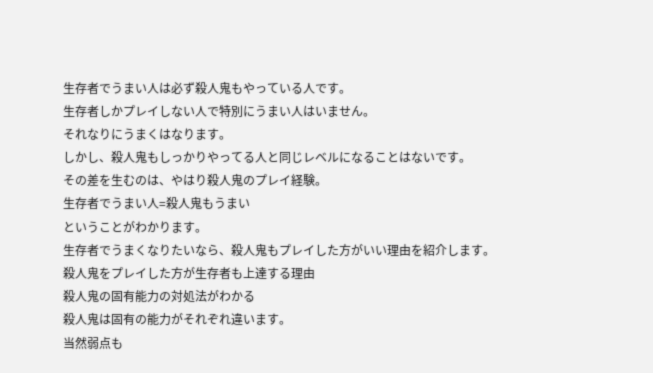生存者でうまい人は必ず殺人鬼もやっている人です。
生存者しかプレイしない人で特別にうまい人はいません。
それなりにうまくはなります。
しかし、殺人鬼もしっかりやってる人と同じレベルになることはないです。
その差を生むのは、やはり殺人鬼のプレイ経験。
生存者でうまい人=殺人鬼もうまい
ということがわかります。
生存者でうまくなりたいなら、殺人鬼もプレイした方がいい理由を紹介します。
殺人鬼をプレイした方が生存者も上達する理由
殺人鬼の固有能力の対処法がわかる
殺人鬼は固有の能力がそれぞれ違います。
当然弱点も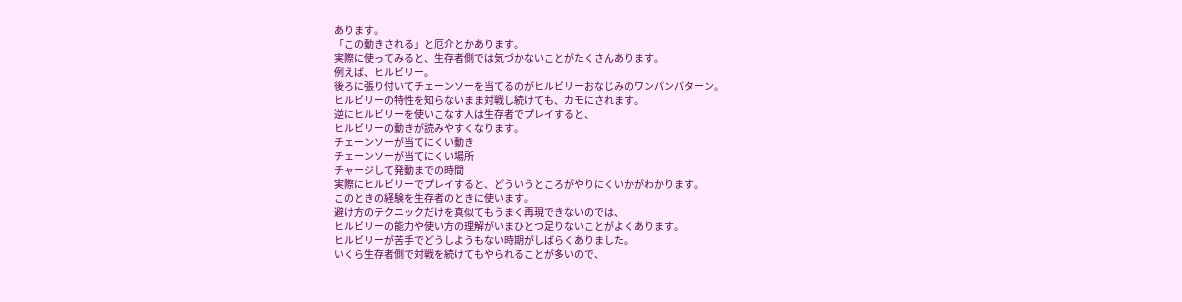あります。
「この動きされる」と厄介とかあります。
実際に使ってみると、生存者側では気づかないことがたくさんあります。
例えば、ヒルビリー。
後ろに張り付いてチェーンソーを当てるのがヒルビリーおなじみのワンパンパターン。
ヒルビリーの特性を知らないまま対戦し続けても、カモにされます。
逆にヒルビリーを使いこなす人は生存者でプレイすると、
ヒルビリーの動きが読みやすくなります。
チェーンソーが当てにくい動き
チェーンソーが当てにくい場所
チャージして発動までの時間
実際にヒルビリーでプレイすると、どういうところがやりにくいかがわかります。
このときの経験を生存者のときに使います。
避け方のテクニックだけを真似てもうまく再現できないのでは、
ヒルビリーの能力や使い方の理解がいまひとつ足りないことがよくあります。
ヒルビリーが苦手でどうしようもない時期がしばらくありました。
いくら生存者側で対戦を続けてもやられることが多いので、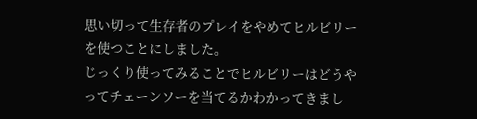思い切って生存者のプレイをやめてヒルビリーを使つことにしました。
じっくり使ってみることでヒルビリーはどうやってチェーンソーを当てるかわかってきまし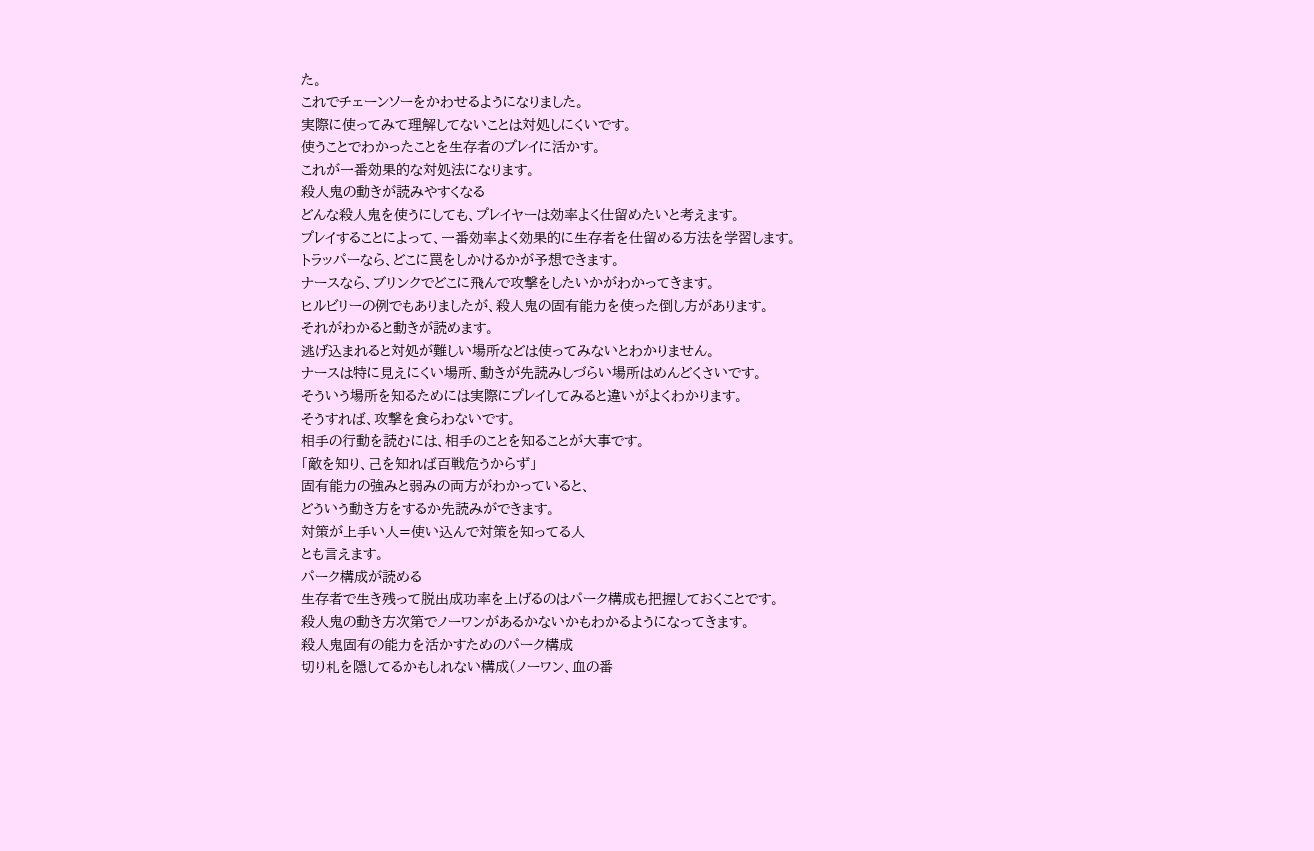た。
これでチェーンソーをかわせるようになりました。
実際に使ってみて理解してないことは対処しにくいです。
使うことでわかったことを生存者のプレイに活かす。
これが一番効果的な対処法になります。
殺人鬼の動きが読みやすくなる
どんな殺人鬼を使うにしても、プレイヤーは効率よく仕留めたいと考えます。
プレイすることによって、一番効率よく効果的に生存者を仕留める方法を学習します。
トラッパーなら、どこに罠をしかけるかが予想できます。
ナースなら、ブリンクでどこに飛んで攻撃をしたいかがわかってきます。
ヒルビリーの例でもありましたが、殺人鬼の固有能力を使った倒し方があります。
それがわかると動きが読めます。
逃げ込まれると対処が難しい場所などは使ってみないとわかりません。
ナースは特に見えにくい場所、動きが先読みしづらい場所はめんどくさいです。
そういう場所を知るためには実際にプレイしてみると違いがよくわかります。
そうすれば、攻撃を食らわないです。
相手の行動を読むには、相手のことを知ることが大事です。
「敵を知り、己を知れば百戦危うからず」
固有能力の強みと弱みの両方がわかっていると、
どういう動き方をするか先読みができます。
対策が上手い人=使い込んで対策を知ってる人
とも言えます。
パーク構成が読める
生存者で生き残って脱出成功率を上げるのはパーク構成も把握しておくことです。
殺人鬼の動き方次第でノーワンがあるかないかもわかるようになってきます。
殺人鬼固有の能力を活かすためのパーク構成
切り札を隠してるかもしれない構成(ノーワン、血の番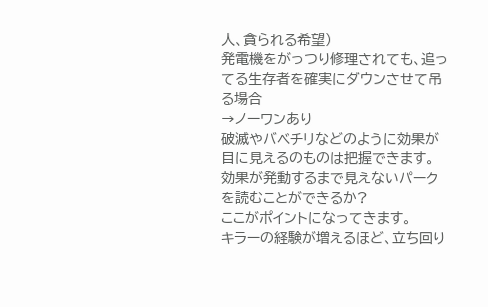人、貪られる希望)
発電機をがっつり修理されても、追ってる生存者を確実にダウンさせて吊る場合
→ノーワンあり
破滅やバベチリなどのように効果が目に見えるのものは把握できます。
効果が発動するまで見えないパークを読むことができるか?
ここがポイントになってきます。
キラーの経験が増えるほど、立ち回り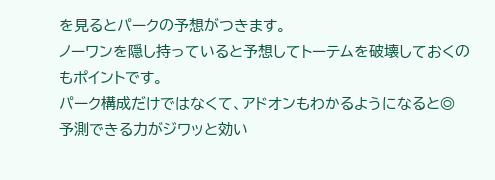を見るとパークの予想がつきます。
ノーワンを隠し持っていると予想してトーテムを破壊しておくのもポイントです。
パーク構成だけではなくて、アドオンもわかるようになると◎
予測できる力がジワッと効い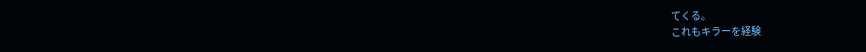てくる。
これもキラーを経験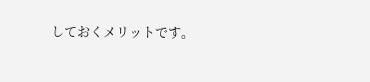しておくメリットです。